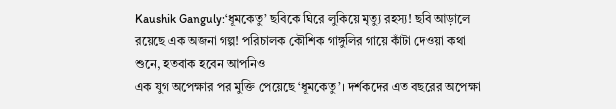Kaushik Ganguly:‘ধূমকেতু’ ছবিকে ঘিরে লুকিয়ে মৃত্যু রহস্য! ছবি আড়ালে রয়েছে এক অজনা গল্প! পরিচালক কৌশিক গাঙ্গুলির গায়ে কাঁটা দেওয়া কথা শুনে, হতবাক হবেন আপনিও
এক যুগ অপেক্ষার পর মুক্তি পেয়েছে ‘ধূমকেতু’। দর্শকদের এত বছরের অপেক্ষা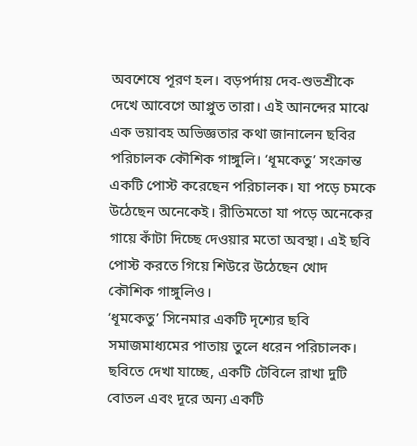অবশেষে পূরণ হল। বড়পর্দায় দেব-শুভশ্রীকে দেখে আবেগে আপ্লুত তারা। এই আনন্দের মাঝে এক ভয়াবহ অভিজ্ঞতার কথা জানালেন ছবির পরিচালক কৌশিক গাঙ্গুলি। ‘ধূমকেতু’ সংক্রান্ত একটি পোস্ট করেছেন পরিচালক। যা পড়ে চমকে উঠেছেন অনেকেই। রীতিমতো যা পড়ে অনেকের গায়ে কাঁটা দিচ্ছে দেওয়ার মতো অবস্থা। এই ছবি পোস্ট করতে গিয়ে শিউরে উঠেছেন খোদ কৌশিক গাঙ্গুলিও।
‘ধূমকেতু’ সিনেমার একটি দৃশ্যের ছবি সমাজমাধ্যমের পাতায় তুলে ধরেন পরিচালক। ছবিতে দেখা যাচ্ছে, একটি টেবিলে রাখা দুটি বোতল এবং দূরে অন্য একটি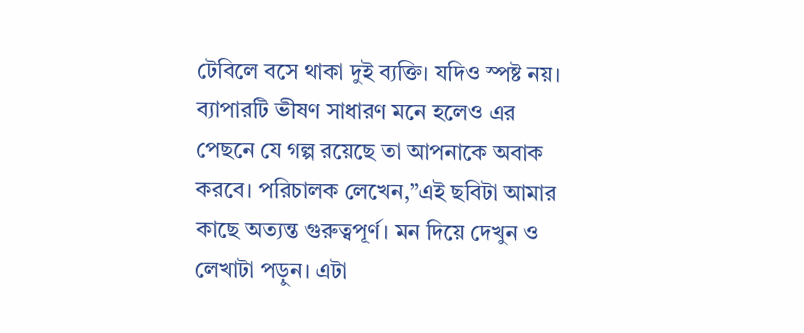টেবিলে বসে থাকা দুই ব্যক্তি। যদিও স্পষ্ট নয়। ব্যাপারটি ভীষণ সাধারণ মনে হলেও এর পেছনে যে গল্প রয়েছে তা আপনাকে অবাক করবে। পরিচালক লেখেন,”এই ছবিটা আমার কাছে অত্যন্ত গুরুত্বপূর্ণ। মন দিয়ে দেখুন ও লেখাটা পড়ুন। এটা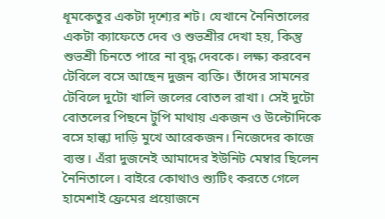ধূমকেতুর একটা দৃশ্যের শট। যেখানে নৈনিতালের একটা ক্যাফেতে দেব ও শুভশ্রীর দেখা হয়, কিন্তু শুভশ্রী চিনতে পারে না বৃদ্ধ দেবকে। লক্ষ্য করবেন টেবিলে বসে আছেন দুজন ব্যক্তি। তাঁদের সামনের টেবিলে দুটো খালি জলের বোতল রাখা। সেই দুটো বোতলের পিছনে টুপি মাথায় একজন ও উল্টোদিকে বসে হাল্কা দাড়ি মুখে আরেকজন। নিজেদের কাজে ব্যস্ত। এঁরা দুজনেই আমাদের ইউনিট মেম্বার ছিলেন নৈনিতালে। বাইরে কোথাও শ্যুটিং করতে গেলে হামেশাই ফ্রেমের প্রয়োজনে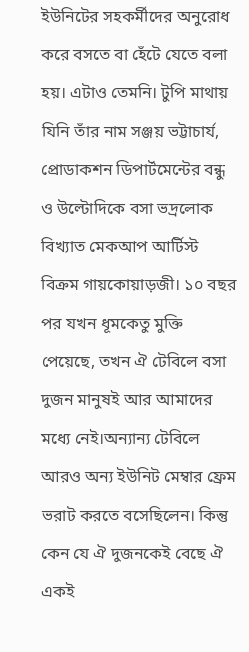ইউনিটের সহকর্মীদের অনুরোধ করে বসতে বা হেঁটে যেতে বলা হয়। এটাও তেমনি। টুপি মাথায় যিনি তাঁর নাম সঞ্জয় ভট্টাচার্য, প্রোডাকশন ডিপার্টমেন্টের বন্ধু ও উল্টোদিকে বসা ভদ্রলোক বিখ্যাত মেকআপ আর্টিস্ট বিক্রম গায়কোয়াড়জী। ১০ বছর পর যখন ধূমকেতু মুক্তি পেয়েছে, তখন ঐ টেবিলে বসা দুজন মানুষই আর আমাদের মধ্যে নেই।অন্যান্য টেবিলে আরও অন্য ইউনিট মেম্বার ফ্রেম ভরাট করতে বসেছিলেন। কিন্তু কেন যে ঐ দুজনকেই বেছে ঐ একই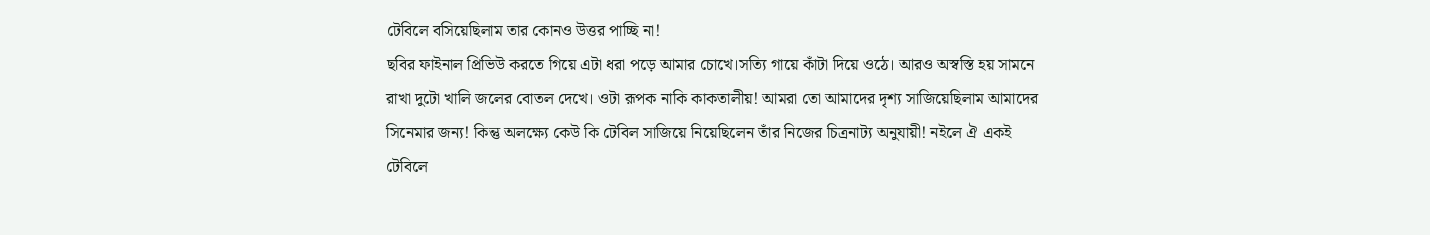টেবিলে বসিয়েছিলাম তার কোনও উত্তর পাচ্ছি না!
ছবির ফাইনাল প্রিভিউ করতে গিয়ে এটা ধরা পড়ে আমার চোখে।সত্যি গায়ে কাঁটা দিয়ে ওঠে। আরও অস্বস্তি হয় সামনে রাখা দুটো খালি জলের বোতল দেখে। ওটা রূপক নাকি কাকতালীয়! আমরা তো আমাদের দৃশ্য সাজিয়েছিলাম আমাদের সিনেমার জন্য! কিন্তু অলক্ষ্যে কেউ কি টেবিল সাজিয়ে নিয়েছিলেন তাঁর নিজের চিত্রনাট্য অনুযায়ী! নইলে ঐ একই টেবিলে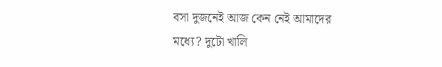বসা দুজনেই আজ কেন নেই আমাদের মধ্যে? দুটো খালি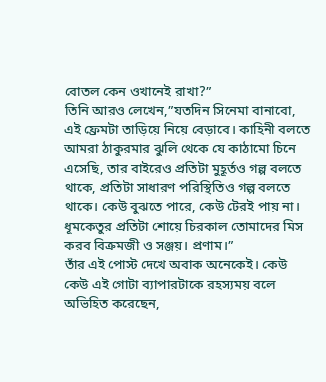বোতল কেন ওখানেই রাখা?”
তিনি আরও লেখেন,”যতদিন সিনেমা বানাবো, এই ফ্রেমটা তাড়িয়ে নিয়ে বেড়াবে। কাহিনী বলতে আমরা ঠাকুরমার ঝুলি থেকে যে কাঠামো চিনে এসেছি, তার বাইরেও প্রতিটা মুহূর্তও গল্প বলতে থাকে, প্রতিটা সাধারণ পরিস্থিতিও গল্প বলতে থাকে। কেউ বুঝতে পারে, কেউ টেরই পায় না। ধূমকেতুর প্রতিটা শোয়ে চিরকাল তোমাদের মিস করব বিক্রমজী ও সঞ্জয়। প্রণাম।”
তাঁর এই পোস্ট দেখে অবাক অনেকেই। কেউ কেউ এই গোটা ব্যাপারটাকে রহস্যময় বলে অভিহিত করেছেন,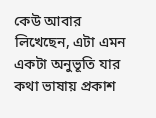কেউ আবার লিখেছেন, এটা এমন একটা অনুভূতি যার কথা ভাষায় প্রকাশ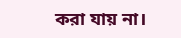করা যায় না।